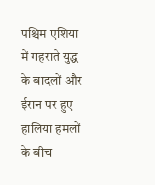पश्चिम एशिया में गहराते युद्ध के बादलों और ईरान पर हुए हालिया हमलों के बीच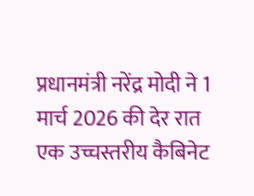प्रधानमंत्री नरेंद्र मोदी ने 1 मार्च 2026 की देर रात एक उच्चस्तरीय कैबिनेट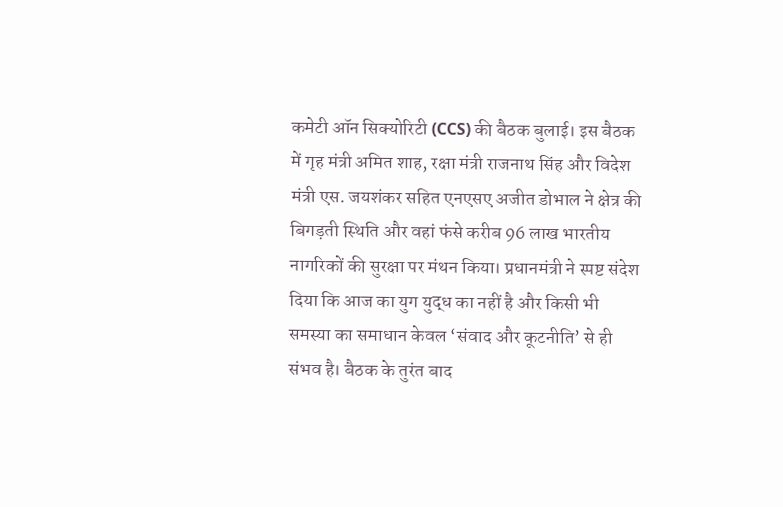कमेटी ऑन सिक्योरिटी (CCS) की बैठक बुलाई। इस बैठक में गृह मंत्री अमित शाह, रक्षा मंत्री राजनाथ सिंह और विदेश मंत्री एस. जयशंकर सहित एनएसए अजीत डोभाल ने क्षेत्र की बिगड़ती स्थिति और वहां फंसे करीब 96 लाख भारतीय नागरिकों की सुरक्षा पर मंथन किया। प्रधानमंत्री ने स्पष्ट संदेश दिया कि आज का युग युद्ध का नहीं है और किसी भी समस्या का समाधान केवल ‘संवाद और कूटनीति’ से ही संभव है। बैठक के तुरंत बाद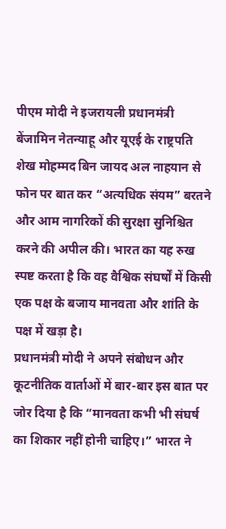पीएम मोदी ने इजरायली प्रधानमंत्री बेंजामिन नेतन्याहू और यूएई के राष्ट्रपति शेख मोहम्मद बिन जायद अल नाहयान से फोन पर बात कर “अत्यधिक संयम” बरतने और आम नागरिकों की सुरक्षा सुनिश्चित करने की अपील की। भारत का यह रुख स्पष्ट करता है कि वह वैश्विक संघर्षों में किसी एक पक्ष के बजाय मानवता और शांति के पक्ष में खड़ा है।
प्रधानमंत्री मोदी ने अपने संबोधन और कूटनीतिक वार्ताओं में बार-बार इस बात पर जोर दिया है कि “मानवता कभी भी संघर्ष का शिकार नहीं होनी चाहिए।” भारत ने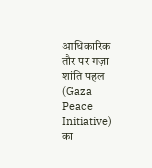आधिकारिक तौर पर गज़ा शांति पहल (Gaza Peace Initiative) का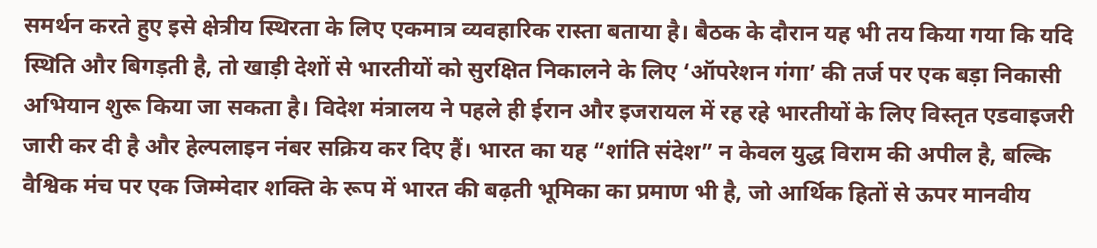समर्थन करते हुए इसे क्षेत्रीय स्थिरता के लिए एकमात्र व्यवहारिक रास्ता बताया है। बैठक के दौरान यह भी तय किया गया कि यदि स्थिति और बिगड़ती है, तो खाड़ी देशों से भारतीयों को सुरक्षित निकालने के लिए ‘ऑपरेशन गंगा’ की तर्ज पर एक बड़ा निकासी अभियान शुरू किया जा सकता है। विदेश मंत्रालय ने पहले ही ईरान और इजरायल में रह रहे भारतीयों के लिए विस्तृत एडवाइजरी जारी कर दी है और हेल्पलाइन नंबर सक्रिय कर दिए हैं। भारत का यह “शांति संदेश” न केवल युद्ध विराम की अपील है, बल्कि वैश्विक मंच पर एक जिम्मेदार शक्ति के रूप में भारत की बढ़ती भूमिका का प्रमाण भी है, जो आर्थिक हितों से ऊपर मानवीय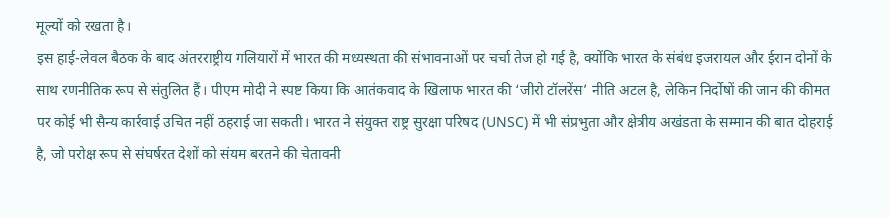मूल्यों को रखता है।
इस हाई-लेवल बैठक के बाद अंतरराष्ट्रीय गलियारों में भारत की मध्यस्थता की संभावनाओं पर चर्चा तेज हो गई है, क्योंकि भारत के संबंध इजरायल और ईरान दोनों के साथ रणनीतिक रूप से संतुलित हैं। पीएम मोदी ने स्पष्ट किया कि आतंकवाद के खिलाफ भारत की ‘जीरो टॉलरेंस’ नीति अटल है, लेकिन निर्दोषों की जान की कीमत पर कोई भी सैन्य कार्रवाई उचित नहीं ठहराई जा सकती। भारत ने संयुक्त राष्ट्र सुरक्षा परिषद (UNSC) में भी संप्रभुता और क्षेत्रीय अखंडता के सम्मान की बात दोहराई है, जो परोक्ष रूप से संघर्षरत देशों को संयम बरतने की चेतावनी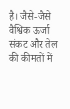है। जैसे-जैसे वैश्विक ऊर्जा संकट और तेल की कीमतों में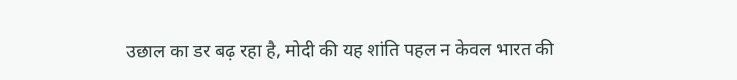उछाल का डर बढ़ रहा है, मोदी की यह शांति पहल न केवल भारत की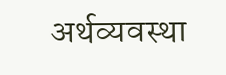अर्थव्यवस्था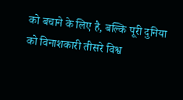को बचाने के लिए है, बल्कि पूरी दुनिया को विनाशकारी तीसरे विश्व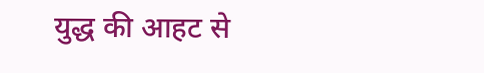युद्ध की आहट से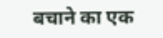बचाने का एक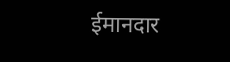ईमानदार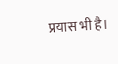प्रयास भी है।